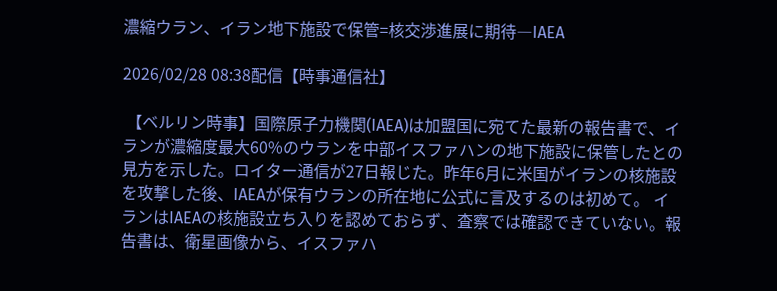濃縮ウラン、イラン地下施設で保管=核交渉進展に期待―IAEA

2026/02/28 08:38配信【時事通信社】

 【ベルリン時事】国際原子力機関(IAEA)は加盟国に宛てた最新の報告書で、イランが濃縮度最大60%のウランを中部イスファハンの地下施設に保管したとの見方を示した。ロイター通信が27日報じた。昨年6月に米国がイランの核施設を攻撃した後、IAEAが保有ウランの所在地に公式に言及するのは初めて。 イランはIAEAの核施設立ち入りを認めておらず、査察では確認できていない。報告書は、衛星画像から、イスファハ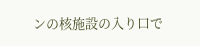ンの核施設の入り口で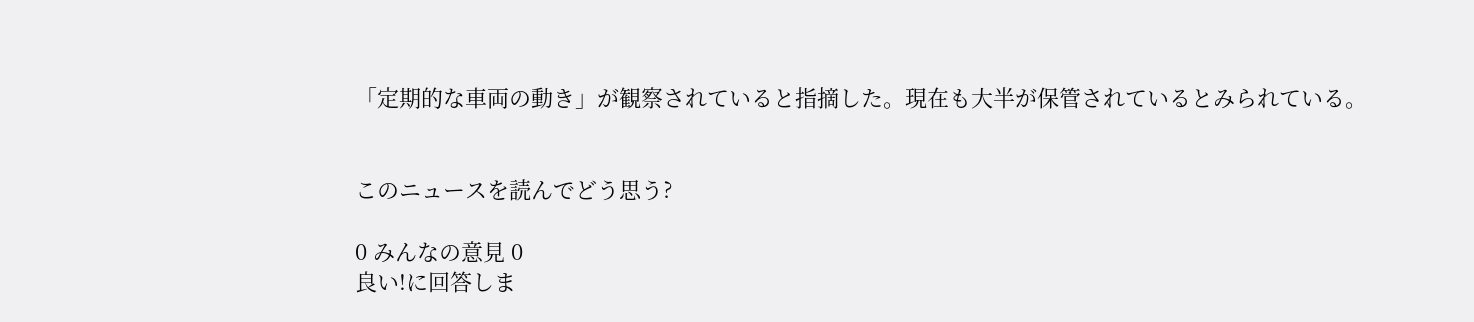「定期的な車両の動き」が観察されていると指摘した。現在も大半が保管されているとみられている。


このニュースを読んでどう思う?

0 みんなの意見 0
良い!に回答しま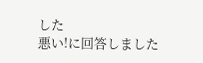した
悪い!に回答しました